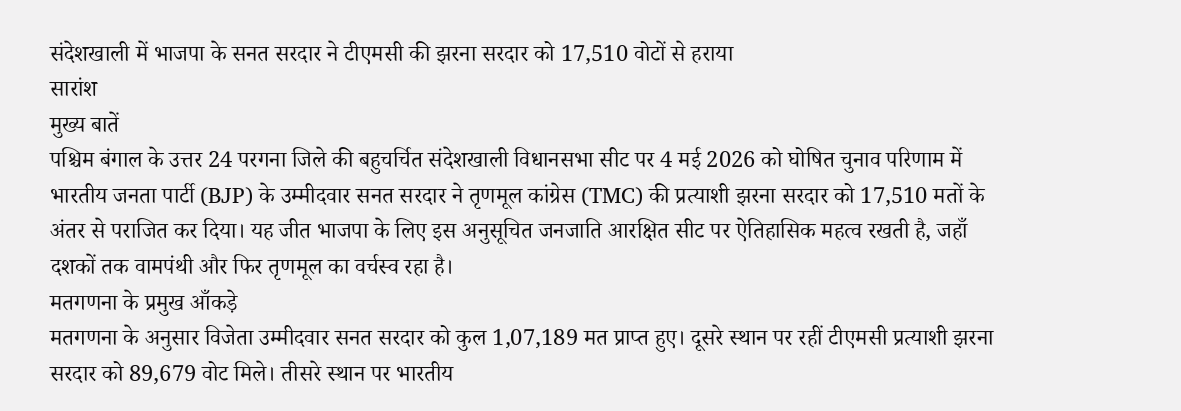संदेशखाली में भाजपा के सनत सरदार ने टीएमसी की झरना सरदार को 17,510 वोटों से हराया
सारांश
मुख्य बातें
पश्चिम बंगाल के उत्तर 24 परगना जिले की बहुचर्चित संदेशखाली विधानसभा सीट पर 4 मई 2026 को घोषित चुनाव परिणाम में भारतीय जनता पार्टी (BJP) के उम्मीदवार सनत सरदार ने तृणमूल कांग्रेस (TMC) की प्रत्याशी झरना सरदार को 17,510 मतों के अंतर से पराजित कर दिया। यह जीत भाजपा के लिए इस अनुसूचित जनजाति आरक्षित सीट पर ऐतिहासिक महत्व रखती है, जहाँ दशकों तक वामपंथी और फिर तृणमूल का वर्चस्व रहा है।
मतगणना के प्रमुख आँकड़े
मतगणना के अनुसार विजेता उम्मीदवार सनत सरदार को कुल 1,07,189 मत प्राप्त हुए। दूसरे स्थान पर रहीं टीएमसी प्रत्याशी झरना सरदार को 89,679 वोट मिले। तीसरे स्थान पर भारतीय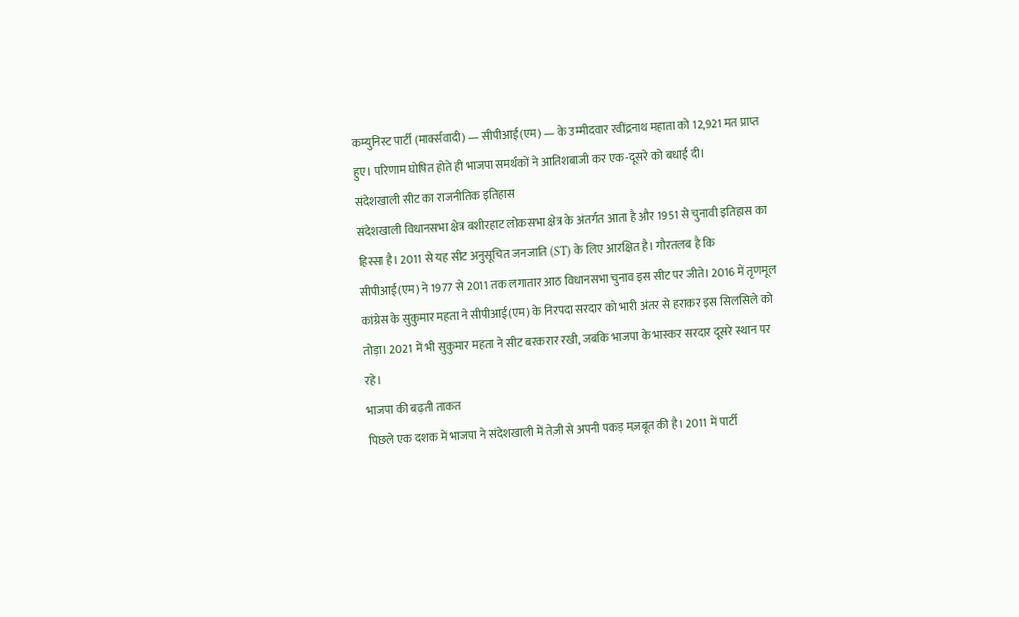कम्युनिस्ट पार्टी (मार्क्सवादी) — सीपीआई(एम) — के उम्मीदवार रवींद्रनाथ महाता को 12,921 मत प्राप्त हुए। परिणाम घोषित होते ही भाजपा समर्थकों ने आतिशबाजी कर एक-दूसरे को बधाई दी।
संदेशखाली सीट का राजनीतिक इतिहास
संदेशखाली विधानसभा क्षेत्र बशीरहाट लोकसभा क्षेत्र के अंतर्गत आता है और 1951 से चुनावी इतिहास का हिस्सा है। 2011 से यह सीट अनुसूचित जनजाति (ST) के लिए आरक्षित है। गौरतलब है कि सीपीआई(एम) ने 1977 से 2011 तक लगातार आठ विधानसभा चुनाव इस सीट पर जीते। 2016 में तृणमूल कांग्रेस के सुकुमार महता ने सीपीआई(एम) के निरपदा सरदार को भारी अंतर से हराकर इस सिलसिले को तोड़ा। 2021 में भी सुकुमार महता ने सीट बरकरार रखी, जबकि भाजपा के भास्कर सरदार दूसरे स्थान पर रहे।
भाजपा की बढ़ती ताकत
पिछले एक दशक में भाजपा ने संदेशखाली में तेज़ी से अपनी पकड़ मज़बूत की है। 2011 में पार्टी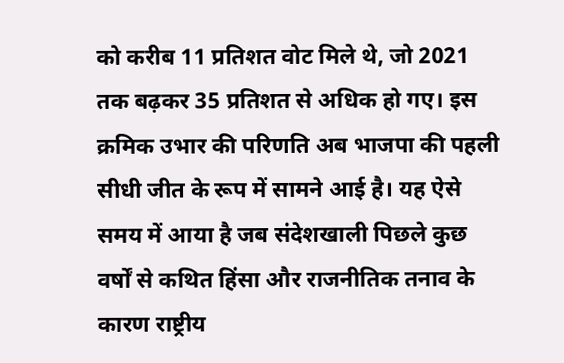को करीब 11 प्रतिशत वोट मिले थे, जो 2021 तक बढ़कर 35 प्रतिशत से अधिक हो गए। इस क्रमिक उभार की परिणति अब भाजपा की पहली सीधी जीत के रूप में सामने आई है। यह ऐसे समय में आया है जब संदेशखाली पिछले कुछ वर्षों से कथित हिंसा और राजनीतिक तनाव के कारण राष्ट्रीय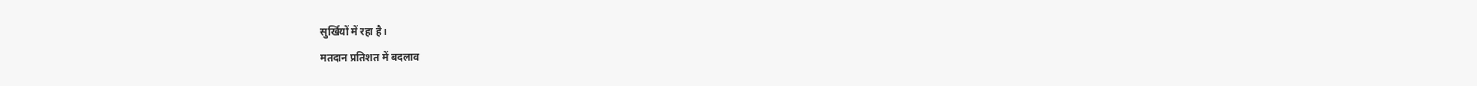सुर्खियों में रहा है।
मतदान प्रतिशत में बदलाव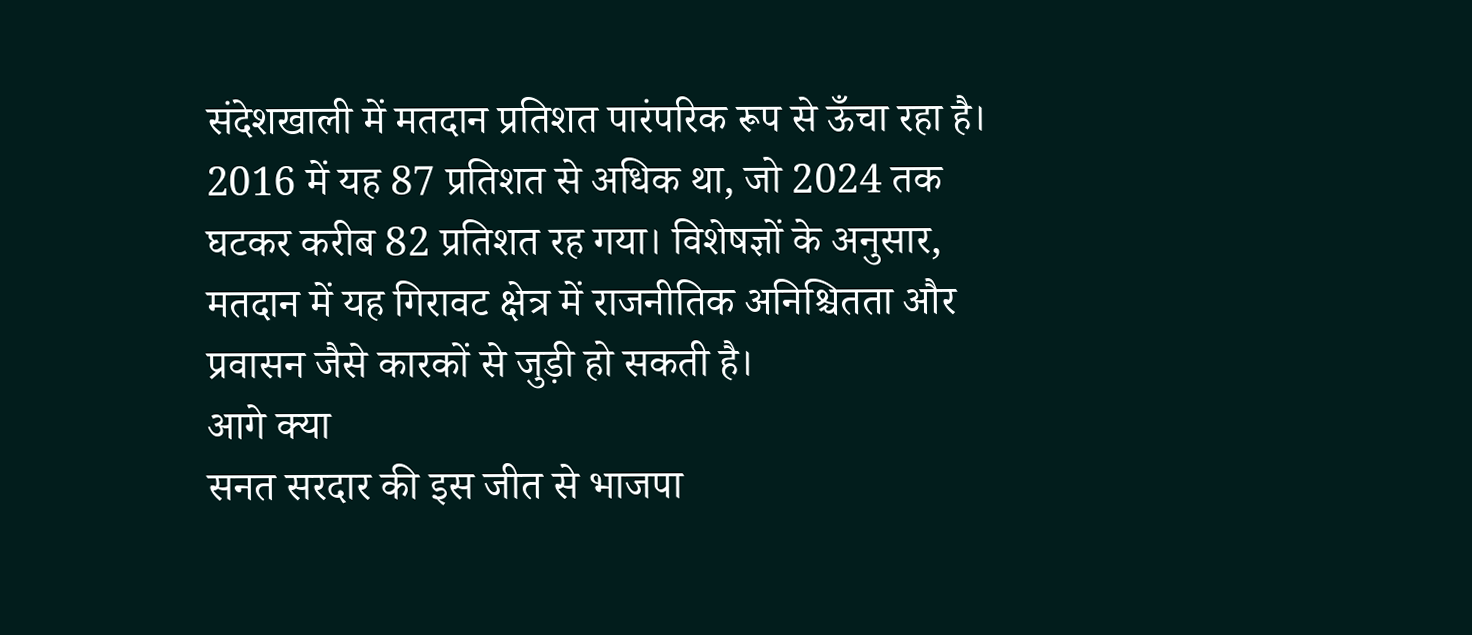संदेशखाली में मतदान प्रतिशत पारंपरिक रूप से ऊँचा रहा है। 2016 में यह 87 प्रतिशत से अधिक था, जो 2024 तक घटकर करीब 82 प्रतिशत रह गया। विशेषज्ञों के अनुसार, मतदान में यह गिरावट क्षेत्र में राजनीतिक अनिश्चितता और प्रवासन जैसे कारकों से जुड़ी हो सकती है।
आगे क्या
सनत सरदार की इस जीत से भाजपा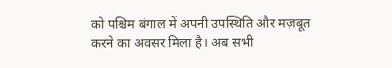को पश्चिम बंगाल में अपनी उपस्थिति और मज़बूत करने का अवसर मिला है। अब सभी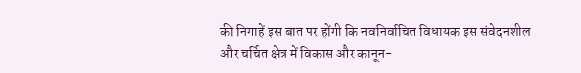की निगाहें इस बात पर होंगी कि नवनिर्वाचित विधायक इस संवेदनशील और चर्चित क्षेत्र में विकास और कानून-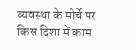व्यवस्था के मोर्चे पर किस दिशा में काम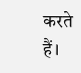करते हैं।